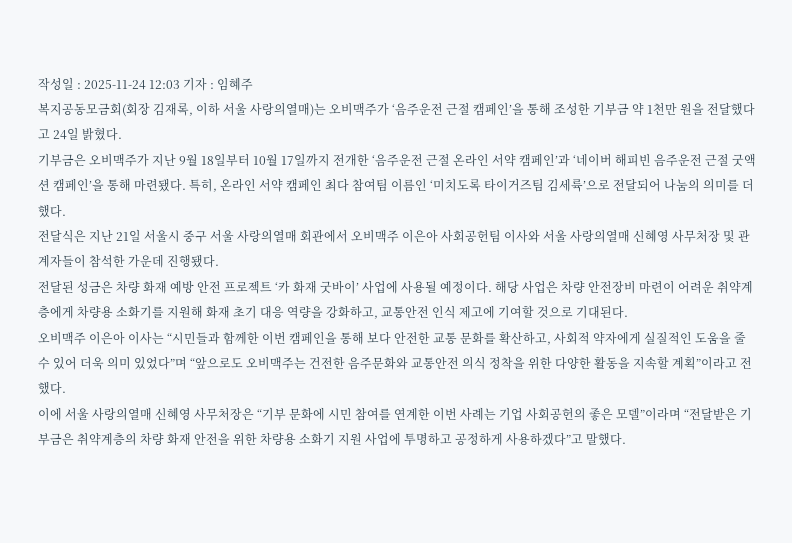작성일 : 2025-11-24 12:03 기자 : 임혜주
복지공동모금회(회장 김재록, 이하 서울 사랑의열매)는 오비맥주가 ‘음주운전 근절 캠페인’을 통해 조성한 기부금 약 1천만 원을 전달했다고 24일 밝혔다.
기부금은 오비맥주가 지난 9월 18일부터 10월 17일까지 전개한 ‘음주운전 근절 온라인 서약 캠페인’과 ‘네이버 해피빈 음주운전 근절 굿액션 캠페인’을 통해 마련됐다. 특히, 온라인 서약 캠페인 최다 참여팀 이름인 ‘미치도록 타이거즈팀 김세륙’으로 전달되어 나눔의 의미를 더했다.
전달식은 지난 21일 서울시 중구 서울 사랑의열매 회관에서 오비맥주 이은아 사회공헌팀 이사와 서울 사랑의열매 신혜영 사무처장 및 관계자들이 참석한 가운데 진행됐다.
전달된 성금은 차량 화재 예방 안전 프로젝트 ‘카 화재 굿바이’ 사업에 사용될 예정이다. 해당 사업은 차량 안전장비 마련이 어려운 취약계층에게 차량용 소화기를 지원해 화재 초기 대응 역량을 강화하고, 교통안전 인식 제고에 기여할 것으로 기대된다.
오비맥주 이은아 이사는 “시민들과 함께한 이번 캠페인을 통해 보다 안전한 교통 문화를 확산하고, 사회적 약자에게 실질적인 도움을 줄 수 있어 더욱 의미 있었다”며 “앞으로도 오비맥주는 건전한 음주문화와 교통안전 의식 정착을 위한 다양한 활동을 지속할 계획”이라고 전했다.
이에 서울 사랑의열매 신혜영 사무처장은 “기부 문화에 시민 참여를 연계한 이번 사례는 기업 사회공헌의 좋은 모델”이라며 “전달받은 기부금은 취약계층의 차량 화재 안전을 위한 차량용 소화기 지원 사업에 투명하고 공정하게 사용하겠다”고 말했다.